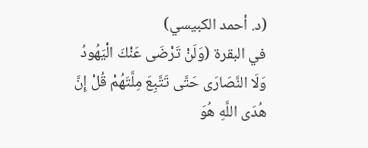(د. أحمد الكبيسي)
في البقرة (وَلَنْ تَرْضَى عَنْكَ الْيَهُودُ وَلَا النَّصَارَى حَتَّى تَتَّبِعَ مِلَّتَهُمْ قُلْ إِنَّ هُدَى اللَّهِ هُوَ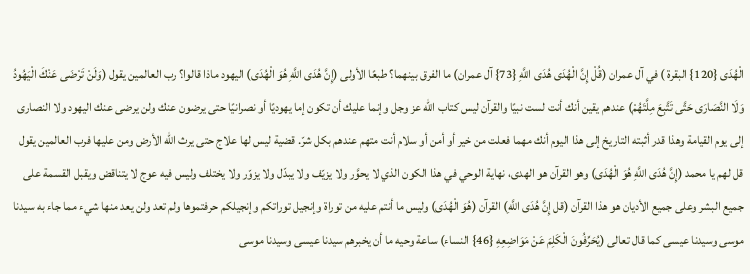الْهُدَى {120} البقرة ) في آل عمران (قُلْ إِنَّ الْهُدَى هُدَى اللَّهِ {73} آل عمران) ما الفرق بينهما؟ طبعًا الأولى (إِنَّ هُدَى اللَّهِ هُوَ الْهُدَى) اليهود ماذا قالوا؟ رب العالمين يقول (وَلَنْ تَرْضَى عَنْكَ الْيَهُودُ وَلَا النَّصَارَى حَتَّى تَتَّبِعَ مِلَّتَهُمْ) عندهم يقين أنك أنت لست نبيًا والقرآن ليس كتاب الله عز وجل وإنما عليك أن تكون إما يهوديًا أو نصرانيًا حتى يرضون عنك ولن يرضى عنك اليهود ولا النصارى إلى يوم القيامة وهذا قدر أثبته التاريخ إلى هذا اليوم أنك مهما فعلت من خير أو أمن أو سلام أنت متهم عندهم بكل شرّ. قضية ليس لها علاج حتى يرث الله الأرض ومن عليها فرب العالمين يقول قل لهم يا محمد (إِنَّ هُدَى اللَّهِ هُوَ الْهُدَى) وهو القرآن هو الهدى، نهاية الوحي في هذا الكون الذي لا يحوَّر ولا يزيّف ولا يبدّل ولا يزوّر ولا يختلف وليس فيه عوج لا يتناقض ويقبل القسمة على جميع البشر وعلى جميع الأديان هو هذا القرآن (قل إِنَّ هُدَى اللَّهِ) القرآن (هُوَ الْهُدَى) وليس ما أنتم عليه من توراة وإنجيل توراتكم وإنجيلكم حرفتموها ولم تعد ولن يعد منها شيء مما جاء به سيدنا موسى وسيدنا عيسى كما قال تعالى (يُحَرِّفُونَ الْكَلِمَ عَنْ مَوَاضِعِهِ {46} النساء) ساعة وحيه ما أن يخبرهم سيدنا عيسى وسيدنا موسى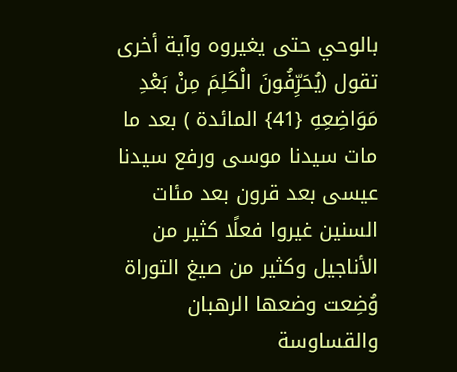بالوحي حتى يغيروه وآية أخرى تقول (يُحَرِّفُونَ الْكَلِمَ مِنْ بَعْدِ مَوَاضِعِهِ {41} المائدة ) بعد ما مات سيدنا موسى ورفع سيدنا عيسى بعد قرون بعد مئات السنين غيروا فعلًا كثير من الأناجيل وكثير من صيغ التوراة وُضِعت وضعها الرهبان والقساوسة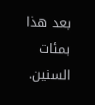بعد هذا بمئات السنين.